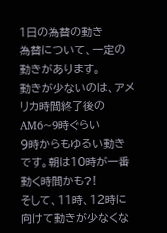1日の為替の動き
為替について、一定の動きがあります。
動きが少ないのは、アメリカ時間終了後のAM6~9時ぐらい
9時からもゆるい動きです。朝は10時が一番動く時間かも?!
そして、11時、12時に向けて動きが少なくな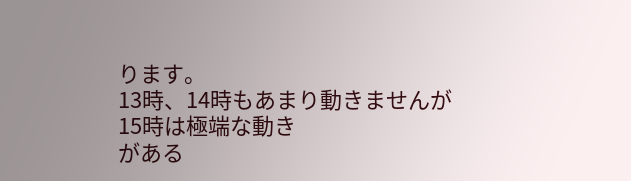ります。
13時、14時もあまり動きませんが15時は極端な動き
がある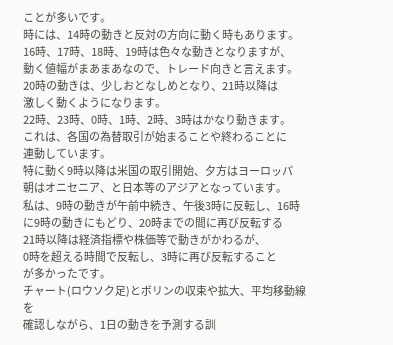ことが多いです。
時には、14時の動きと反対の方向に動く時もあります。
16時、17時、18時、19時は色々な動きとなりますが、
動く値幅がまあまあなので、トレード向きと言えます。
20時の動きは、少しおとなしめとなり、21時以降は
激しく動くようになります。
22時、23時、0時、1時、2時、3時はかなり動きます。
これは、各国の為替取引が始まることや終わることに
連動しています。
特に動く9時以降は米国の取引開始、夕方はヨーロッパ
朝はオニセニア、と日本等のアジアとなっています。
私は、9時の動きが午前中続き、午後3時に反転し、16時
に9時の動きにもどり、20時までの間に再び反転する
21時以降は経済指標や株価等で動きがかわるが、
0時を超える時間で反転し、3時に再び反転すること
が多かったです。
チャート(ロウソク足)とボリンの収束や拡大、平均移動線を
確認しながら、1日の動きを予測する訓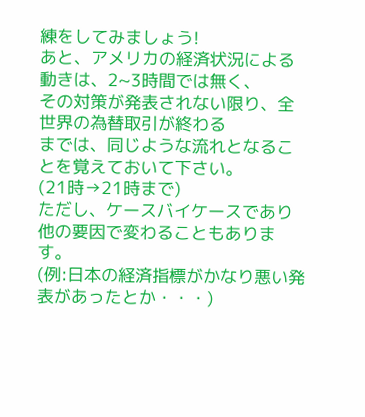練をしてみましょう!
あと、アメリカの経済状況による動きは、2~3時間では無く、
その対策が発表されない限り、全世界の為替取引が終わる
までは、同じような流れとなることを覚えておいて下さい。
(21時→21時まで)
ただし、ケースバイケースであり他の要因で変わることもあります。
(例:日本の経済指標がかなり悪い発表があったとか・・・)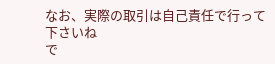なお、実際の取引は自己責任で行って下さいね
で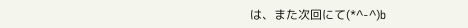は、また次回にて(*^-^)b